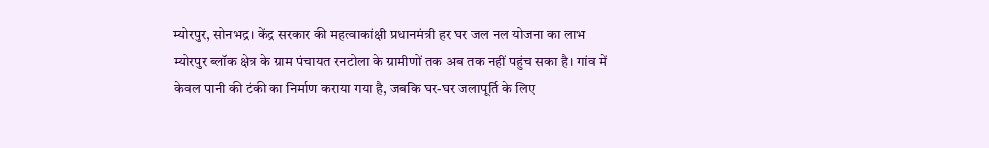म्योरपुर, सोनभद्र। केंद्र सरकार की महत्वाकांक्षी प्रधानमंत्री हर घर जल नल योजना का लाभ म्योरपुर ब्लॉक क्षेत्र के ग्राम पंचायत रनटोला के ग्रामीणों तक अब तक नहीं पहुंच सका है। गांव में केवल पानी की टंकी का निर्माण कराया गया है, जबकि घर-घर जलापूर्ति के लिए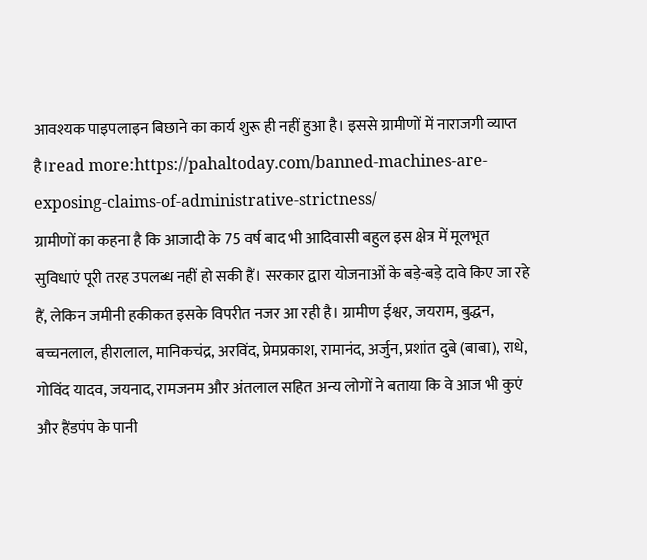आवश्यक पाइपलाइन बिछाने का कार्य शुरू ही नहीं हुआ है। इससे ग्रामीणों में नाराजगी व्याप्त है।read more:https://pahaltoday.com/banned-machines-are-exposing-claims-of-administrative-strictness/
ग्रामीणों का कहना है कि आजादी के 75 वर्ष बाद भी आदिवासी बहुल इस क्षेत्र में मूलभूत सुविधाएं पूरी तरह उपलब्ध नहीं हो सकी हैं। सरकार द्वारा योजनाओं के बड़े-बड़े दावे किए जा रहे हैं, लेकिन जमीनी हकीकत इसके विपरीत नजर आ रही है। ग्रामीण ईश्वर, जयराम, बुद्धन, बच्चनलाल, हीरालाल, मानिकचंद्र, अरविंद, प्रेमप्रकाश, रामानंद, अर्जुन, प्रशांत दुबे (बाबा), राधे, गोविंद यादव, जयनाद, रामजनम और अंतलाल सहित अन्य लोगों ने बताया कि वे आज भी कुएं और हैंडपंप के पानी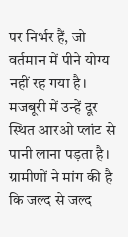पर निर्भर हैं, जो वर्तमान में पीने योग्य नहीं रह गया है। मजबूरी में उन्हें दूर स्थित आरओ प्लांट से पानी लाना पड़ता है। ग्रामीणों ने मांग की है कि जल्द से जल्द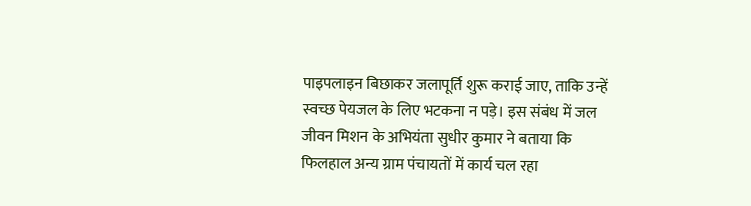पाइपलाइन बिछाकर जलापूर्ति शुरू कराई जाए, ताकि उन्हें स्वच्छ पेयजल के लिए भटकना न पड़े। इस संबंध में जल जीवन मिशन के अभियंता सुधीर कुमार ने बताया कि फिलहाल अन्य ग्राम पंचायतों में कार्य चल रहा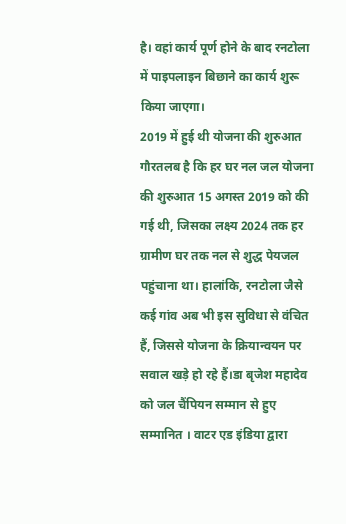है। वहां कार्य पूर्ण होने के बाद रनटोला में पाइपलाइन बिछाने का कार्य शुरू किया जाएगा।
2019 में हुई थी योजना की शुरुआत गौरतलब है कि हर घर नल जल योजना की शुरुआत 15 अगस्त 2019 को की गई थी, जिसका लक्ष्य 2024 तक हर ग्रामीण घर तक नल से शुद्ध पेयजल पहुंचाना था। हालांकि, रनटोला जैसे कई गांव अब भी इस सुविधा से वंचित हैं, जिससे योजना के क्रियान्वयन पर सवाल खड़े हो रहे हैं।डा बृजेश महादेव को जल चैंपियन सम्मान से हुए सम्मानित । वाटर एड इंडिया द्वारा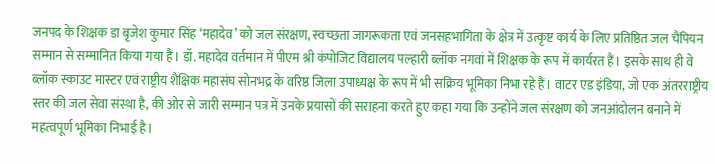जनपद के शिक्षक डा बृजेश कुमार सिंह ‘महादेव’ को जल संरक्षण, स्वच्छता जागरूकता एवं जनसहभागिता के क्षेत्र में उत्कृष्ट कार्य के लिए प्रतिष्ठित जल चैंपियन सम्मान से सम्मानित किया गया है। डॉ. महादेव वर्तमान में पीएम श्री कंपोजिट विद्यालय पल्हारी ब्लॉक नगवां में शिक्षक के रूप में कार्यरत हैं। इसके साथ ही वे ब्लॉक स्काउट मास्टर एवं राष्ट्रीय शैक्षिक महासंघ सोनभद्र के वरिष्ठ जिला उपाध्यक्ष के रूप में भी सक्रिय भूमिका निभा रहे हैं। वाटर एड इंडिया, जो एक अंतरराष्ट्रीय स्तर की जल सेवा संस्था है, की ओर से जारी सम्मान पत्र में उनके प्रयासों की सराहना करते हुए कहा गया कि उन्होंने जल संरक्षण को जनआंदोलन बनाने में महत्वपूर्ण भूमिका निभाई है।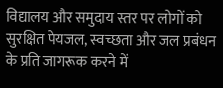विद्यालय और समुदाय स्तर पर लोगों को सुरक्षित पेयजल, स्वच्छता और जल प्रबंधन के प्रति जागरूक करने में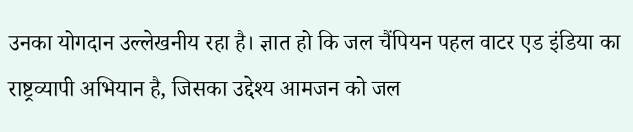उनका योगदान उल्लेखनीय रहा है। ज्ञात हो कि जल चैंपियन पहल वाटर एड इंडिया का राष्ट्रव्यापी अभियान है, जिसका उद्देश्य आमजन को जल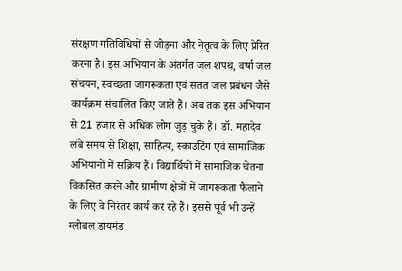संरक्षण गतिविधियों से जोड़ना और नेतृत्व के लिए प्रेरित करना है। इस अभियान के अंतर्गत जल शपथ, वर्षा जल संचयन, स्वच्छता जागरूकता एवं सतत जल प्रबंधन जैसे कार्यक्रम संचालित किए जाते हैं। अब तक इस अभियान से 21 हजार से अधिक लोग जुड़ चुके हैं। डॉ. महादेव लंबे समय से शिक्षा, साहित्य, स्काउटिंग एवं सामाजिक अभियानों में सक्रिय हैं। विद्यार्थियों में सामाजिक चेतना विकसित करने और ग्रामीण क्षेत्रों में जागरूकता फैलाने के लिए वे निरंतर कार्य कर रहे हैं। इससे पूर्व भी उन्हें ग्लोबल डायमंड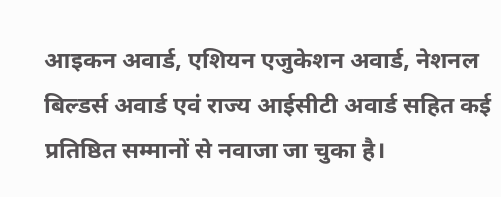आइकन अवार्ड, एशियन एजुकेशन अवार्ड, नेशनल बिल्डर्स अवार्ड एवं राज्य आईसीटी अवार्ड सहित कई प्रतिष्ठित सम्मानों से नवाजा जा चुका है।